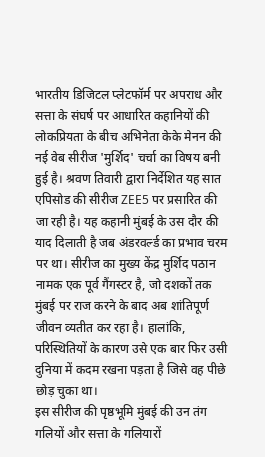भारतीय डिजिटल प्लेटफॉर्म पर अपराध और सत्ता के संघर्ष पर आधारित कहानियों की लोकप्रियता के बीच अभिनेता केके मेनन की नई वेब सीरीज 'मुर्शिद' चर्चा का विषय बनी हुई है। श्रवण तिवारी द्वारा निर्देशित यह सात एपिसोड की सीरीज ZEE5 पर प्रसारित की जा रही है। यह कहानी मुंबई के उस दौर की याद दिलाती है जब अंडरवर्ल्ड का प्रभाव चरम पर था। सीरीज का मुख्य केंद्र मुर्शिद पठान नामक एक पूर्व गैंगस्टर है, जो दशकों तक मुंबई पर राज करने के बाद अब शांतिपूर्ण जीवन व्यतीत कर रहा है। हालांकि, परिस्थितियों के कारण उसे एक बार फिर उसी दुनिया में कदम रखना पड़ता है जिसे वह पीछे छोड़ चुका था।
इस सीरीज की पृष्ठभूमि मुंबई की उन तंग गलियों और सत्ता के गलियारों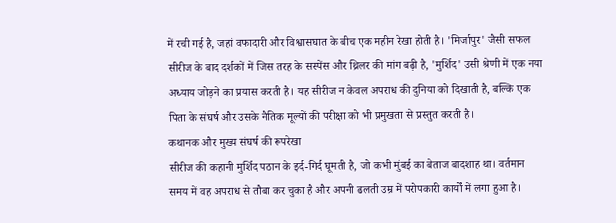में रची गई है, जहां वफादारी और विश्वासघात के बीच एक महीन रेखा होती है। 'मिर्जापुर' जैसी सफल सीरीज के बाद दर्शकों में जिस तरह के सस्पेंस और थ्रिलर की मांग बढ़ी है, 'मुर्शिद' उसी श्रेणी में एक नया अध्याय जोड़ने का प्रयास करती है। यह सीरीज न केवल अपराध की दुनिया को दिखाती है, बल्कि एक पिता के संघर्ष और उसके नैतिक मूल्यों की परीक्षा को भी प्रमुखता से प्रस्तुत करती है।
कथानक और मुख्य संघर्ष की रूपरेखा
सीरीज की कहानी मुर्शिद पठान के इर्द-गिर्द घूमती है, जो कभी मुंबई का बेताज बादशाह था। वर्तमान समय में वह अपराध से तौबा कर चुका है और अपनी ढलती उम्र में परोपकारी कार्यों में लगा हुआ है।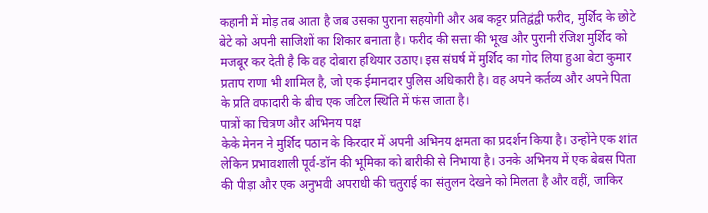कहानी में मोड़ तब आता है जब उसका पुराना सहयोगी और अब कट्टर प्रतिद्वंद्वी फरीद, मुर्शिद के छोटे बेटे को अपनी साजिशों का शिकार बनाता है। फरीद की सत्ता की भूख और पुरानी रंजिश मुर्शिद को मजबूर कर देती है कि वह दोबारा हथियार उठाए। इस संघर्ष में मुर्शिद का गोद लिया हुआ बेटा कुमार प्रताप राणा भी शामिल है, जो एक ईमानदार पुलिस अधिकारी है। वह अपने कर्तव्य और अपने पिता के प्रति वफादारी के बीच एक जटिल स्थिति में फंस जाता है।
पात्रों का चित्रण और अभिनय पक्ष
केके मेनन ने मुर्शिद पठान के किरदार में अपनी अभिनय क्षमता का प्रदर्शन किया है। उन्होंने एक शांत लेकिन प्रभावशाली पूर्व-डॉन की भूमिका को बारीकी से निभाया है। उनके अभिनय में एक बेबस पिता की पीड़ा और एक अनुभवी अपराधी की चतुराई का संतुलन देखने को मिलता है और वहीं, जाकिर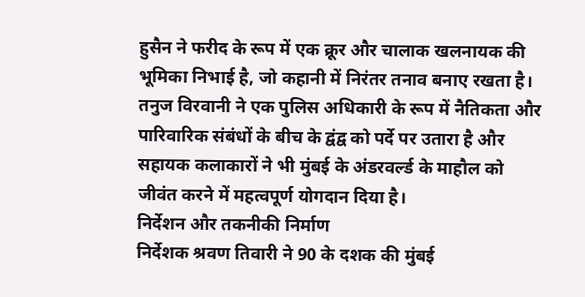हुसैन ने फरीद के रूप में एक क्रूर और चालाक खलनायक की भूमिका निभाई है, जो कहानी में निरंतर तनाव बनाए रखता है। तनुज विरवानी ने एक पुलिस अधिकारी के रूप में नैतिकता और पारिवारिक संबंधों के बीच के द्वंद्व को पर्दे पर उतारा है और सहायक कलाकारों ने भी मुंबई के अंडरवर्ल्ड के माहौल को जीवंत करने में महत्वपूर्ण योगदान दिया है।
निर्देशन और तकनीकी निर्माण
निर्देशक श्रवण तिवारी ने 90 के दशक की मुंबई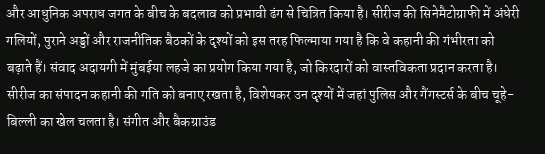और आधुनिक अपराध जगत के बीच के बदलाव को प्रभावी ढंग से चित्रित किया है। सीरीज की सिनेमैटोग्राफी में अंधेरी गलियों, पुराने अड्डों और राजनीतिक बैठकों के दृश्यों को इस तरह फिल्माया गया है कि वे कहानी की गंभीरता को बढ़ाते हैं। संवाद अदायगी में मुंबईया लहजे का प्रयोग किया गया है, जो किरदारों को वास्तविकता प्रदान करता है। सीरीज का संपादन कहानी की गति को बनाए रखता है, विशेषकर उन दृश्यों में जहां पुलिस और गैंगस्टर्स के बीच चूहे-बिल्ली का खेल चलता है। संगीत और बैकग्राउंड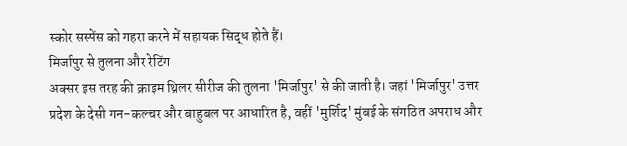स्कोर सस्पेंस को गहरा करने में सहायक सिद्ध होते हैं।
मिर्जापुर से तुलना और रेटिंग
अक्सर इस तरह की क्राइम थ्रिलर सीरीज की तुलना 'मिर्जापुर' से की जाती है। जहां 'मिर्जापुर' उत्तर प्रदेश के देसी गन-कल्चर और बाहुबल पर आधारित है, वहीं 'मुर्शिद' मुंबई के संगठित अपराध और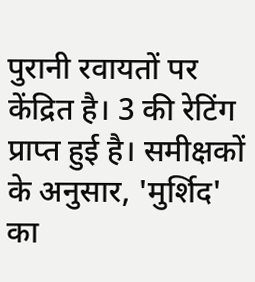पुरानी रवायतों पर केंद्रित है। 3 की रेटिंग प्राप्त हुई है। समीक्षकों के अनुसार, 'मुर्शिद' का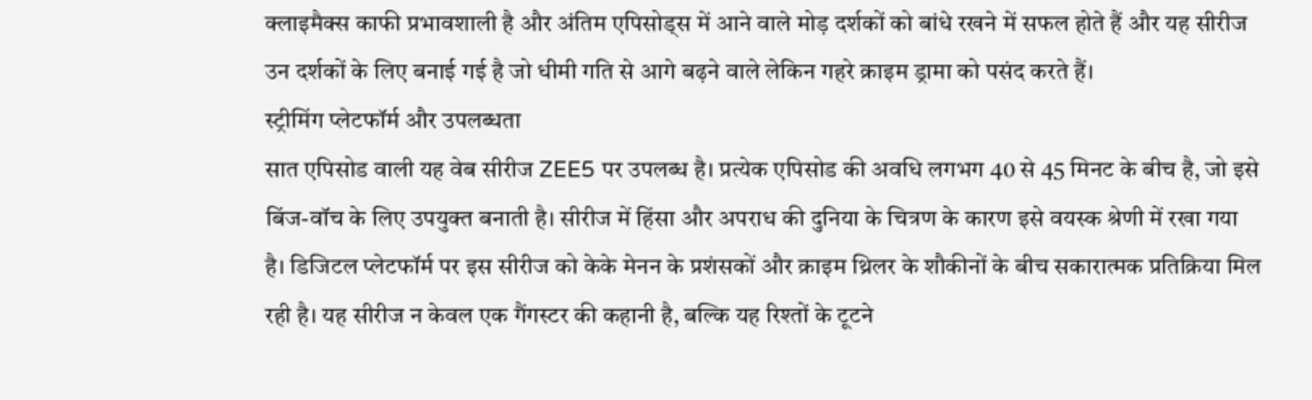क्लाइमैक्स काफी प्रभावशाली है और अंतिम एपिसोड्स में आने वाले मोड़ दर्शकों को बांधे रखने में सफल होते हैं और यह सीरीज उन दर्शकों के लिए बनाई गई है जो धीमी गति से आगे बढ़ने वाले लेकिन गहरे क्राइम ड्रामा को पसंद करते हैं।
स्ट्रीमिंग प्लेटफॉर्म और उपलब्धता
सात एपिसोड वाली यह वेब सीरीज ZEE5 पर उपलब्ध है। प्रत्येक एपिसोड की अवधि लगभग 40 से 45 मिनट के बीच है, जो इसे बिंज-वॉच के लिए उपयुक्त बनाती है। सीरीज में हिंसा और अपराध की दुनिया के चित्रण के कारण इसे वयस्क श्रेणी में रखा गया है। डिजिटल प्लेटफॉर्म पर इस सीरीज को केके मेनन के प्रशंसकों और क्राइम थ्रिलर के शौकीनों के बीच सकारात्मक प्रतिक्रिया मिल रही है। यह सीरीज न केवल एक गैंगस्टर की कहानी है, बल्कि यह रिश्तों के टूटने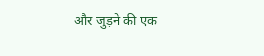और जुड़ने की एक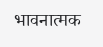भावनात्मक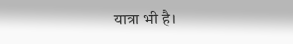यात्रा भी है।